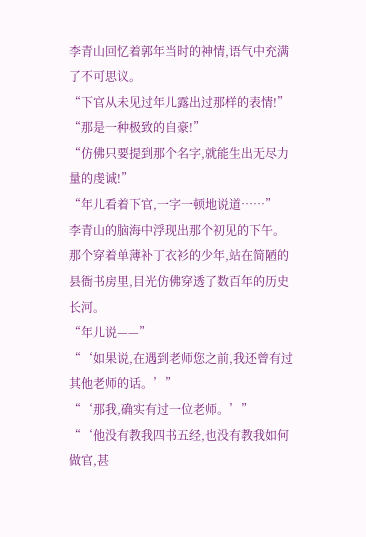李青山回忆着郭年当时的神情,语气中充满了不可思议。
“下官从未见过年儿露出过那样的表情!”
“那是一种极致的自豪!”
“仿佛只要提到那个名字,就能生出无尽力量的虔诚!”
“年儿看着下官,一字一顿地说道……”
李青山的脑海中浮现出那个初见的下午。
那个穿着单薄补丁衣衫的少年,站在简陋的县衙书房里,目光仿佛穿透了数百年的历史长河。
“年儿说——”
“‘如果说,在遇到老师您之前,我还曾有过其他老师的话。’”
“‘那我,确实有过一位老师。’”
“‘他没有教我四书五经,也没有教我如何做官,甚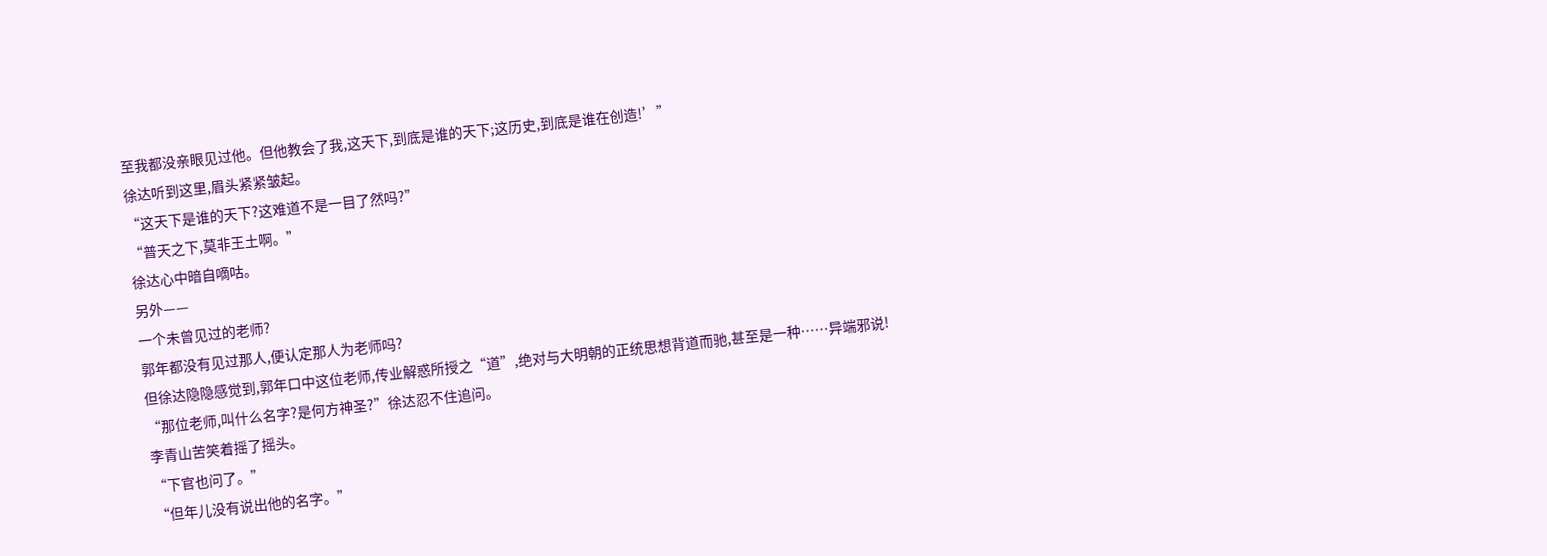至我都没亲眼见过他。但他教会了我,这天下,到底是谁的天下;这历史,到底是谁在创造!’”
徐达听到这里,眉头紧紧皱起。
“这天下是谁的天下?这难道不是一目了然吗?”
“普天之下,莫非王土啊。”
徐达心中暗自嘀咕。
另外——
一个未曾见过的老师?
郭年都没有见过那人,便认定那人为老师吗?
但徐达隐隐感觉到,郭年口中这位老师,传业解惑所授之“道”,绝对与大明朝的正统思想背道而驰,甚至是一种……异端邪说!
“那位老师,叫什么名字?是何方神圣?”徐达忍不住追问。
李青山苦笑着摇了摇头。
“下官也问了。”
“但年儿没有说出他的名字。”